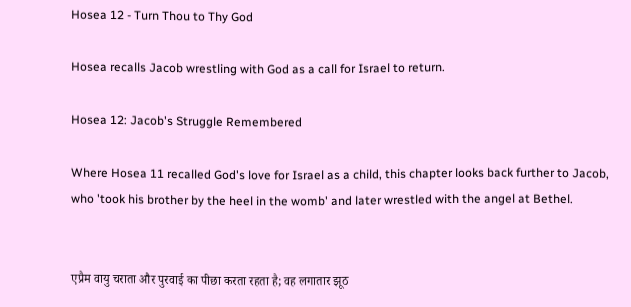Hosea 12 - Turn Thou to Thy God

Hosea recalls Jacob wrestling with God as a call for Israel to return.

Hosea 12: Jacob's Struggle Remembered

Where Hosea 11 recalled God's love for Israel as a child, this chapter looks back further to Jacob, who 'took his brother by the heel in the womb' and later wrestled with the angel at Bethel.


एप्रैम वायु चराता और पुरवाई का पीछा करता रहता है; वह लगातार झूठ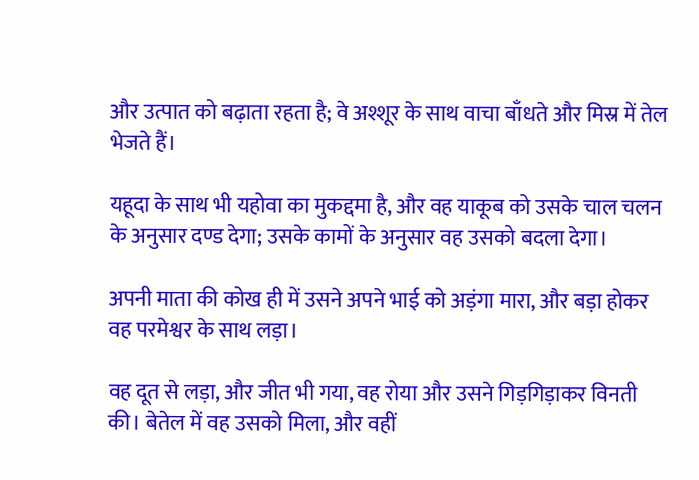और उत्पात को बढ़ाता रहता है; वे अश्शूर के साथ वाचा बाँधते और मिस्र में तेल भेजते हैं।

यहूदा के साथ भी यहोवा का मुकद्दमा है, और वह याकूब को उसके चाल चलन के अनुसार दण्ड देगा; उसके कामों के अनुसार वह उसको बदला देगा।

अपनी माता की कोख ही में उसने अपने भाई को अड़ंगा मारा, और बड़ा होकर वह परमेश्वर के साथ लड़ा।

वह दूत से लड़ा, और जीत भी गया, वह रोया और उसने गिड़गिड़ाकर विनती की। बेतेल में वह उसको मिला, और वहीं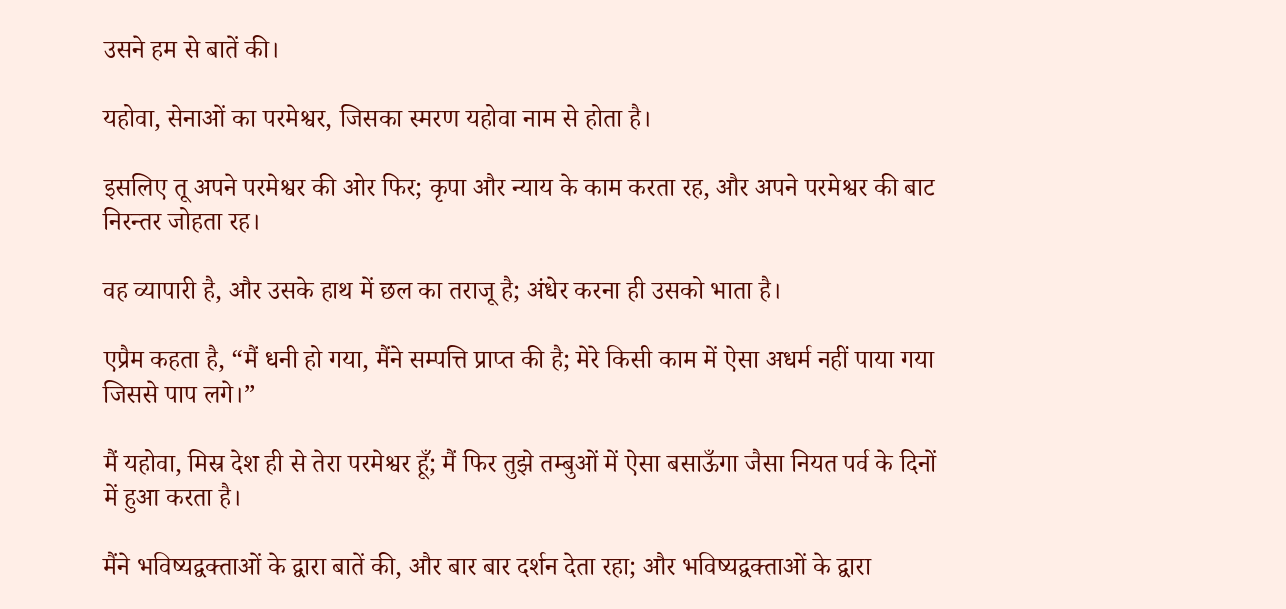उसने हम से बातें की।

यहोवा, सेनाओं का परमेश्वर, जिसका स्मरण यहोवा नाम से होता है।

इसलिए तू अपने परमेश्वर की ओर फिर; कृपा और न्याय के काम करता रह, और अपने परमेश्वर की बाट निरन्तर जोहता रह।

वह व्यापारी है, और उसके हाथ में छल का तराजू है; अंधेर करना ही उसको भाता है।

एप्रैम कहता है, “मैं धनी हो गया, मैंने सम्पत्ति प्राप्त की है; मेरे किसी काम में ऐसा अधर्म नहीं पाया गया जिससे पाप लगे।”

मैं यहोवा, मिस्र देश ही से तेरा परमेश्वर हूँ; मैं फिर तुझे तम्बुओं में ऐसा बसाऊँगा जैसा नियत पर्व के दिनों में हुआ करता है।

मैंने भविष्यद्वक्ताओं के द्वारा बातें की, और बार बार दर्शन देता रहा; और भविष्यद्वक्ताओं के द्वारा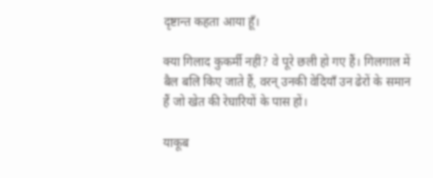दृष्टान्त कहता आया हूँ।

क्या गिलाद कुकर्मी नहीं? वे पूरे छली हो गए हैं। गिलगाल में बैल बलि किए जाते हैं, वरन् उनकी वेदियाँ उन ढेरों के समान हैं जो खेत की रेघारियों के पास हों।

याकूब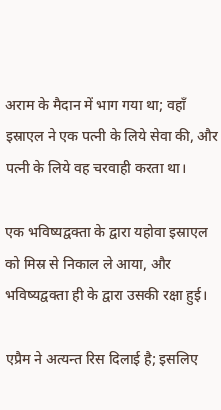अराम के मैदान में भाग गया था; वहाँ इस्राएल ने एक पत्नी के लिये सेवा की, और पत्नी के लिये वह चरवाही करता था।

एक भविष्यद्वक्ता के द्वारा यहोवा इस्राएल को मिस्र से निकाल ले आया, और भविष्यद्वक्ता ही के द्वारा उसकी रक्षा हुई।

एप्रैम ने अत्यन्त रिस दिलाई है; इसलिए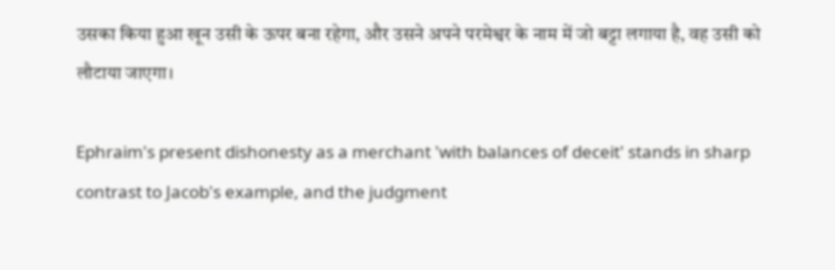उसका किया हुआ खून उसी के ऊपर बना रहेगा, और उसने अपने परमेश्वर के नाम में जो बट्टा लगाया है, वह उसी को लौटाया जाएगा।

Ephraim's present dishonesty as a merchant 'with balances of deceit' stands in sharp contrast to Jacob's example, and the judgment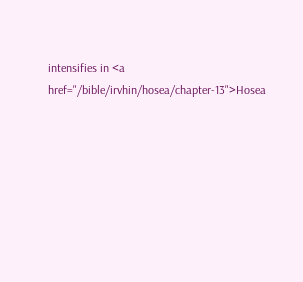intensifies in <a href="/bible/irvhin/hosea/chapter-13">Hosea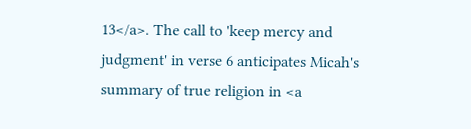13</a>. The call to 'keep mercy and judgment' in verse 6 anticipates Micah's summary of true religion in <a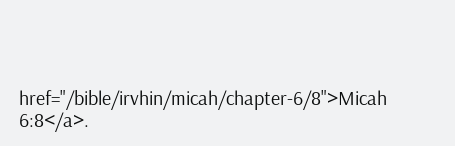href="/bible/irvhin/micah/chapter-6/8">Micah 6:8</a>.